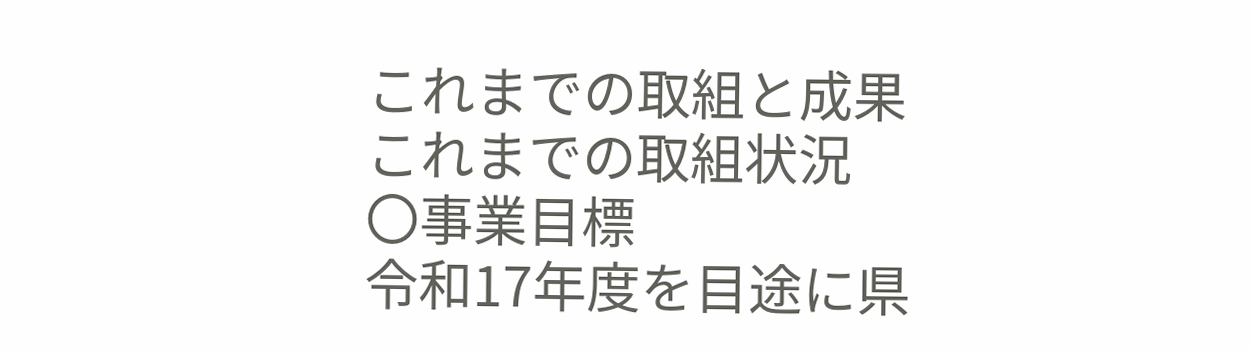これまでの取組と成果
これまでの取組状況
〇事業目標
令和17年度を目途に県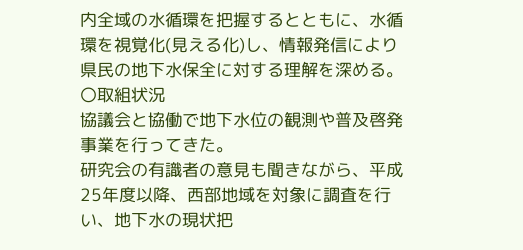内全域の水循環を把握するとともに、水循環を視覚化(見える化)し、情報発信により県民の地下水保全に対する理解を深める。
〇取組状況
協議会と協働で地下水位の観測や普及啓発事業を行ってきた。
研究会の有識者の意見も聞きながら、平成25年度以降、西部地域を対象に調査を行い、地下水の現状把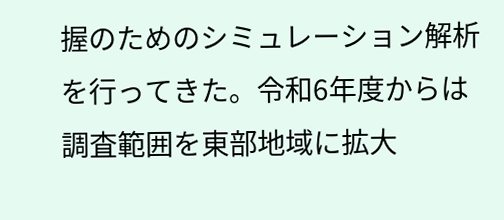握のためのシミュレーション解析を行ってきた。令和6年度からは調査範囲を東部地域に拡大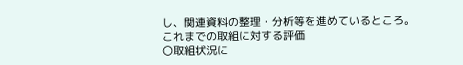し、関連資料の整理・分析等を進めているところ。
これまでの取組に対する評価
〇取組状況に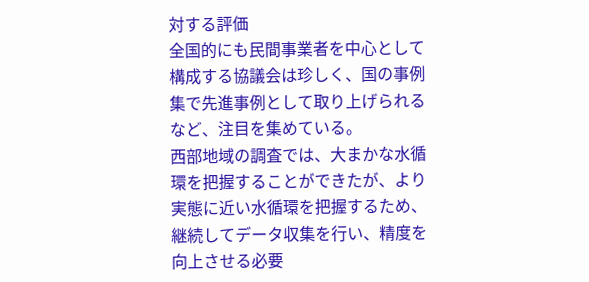対する評価
全国的にも民間事業者を中心として構成する協議会は珍しく、国の事例集で先進事例として取り上げられるなど、注目を集めている。
西部地域の調査では、大まかな水循環を把握することができたが、より実態に近い水循環を把握するため、継続してデータ収集を行い、精度を向上させる必要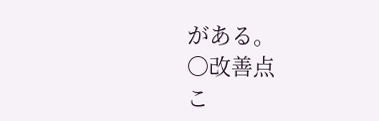がある。
〇改善点
こ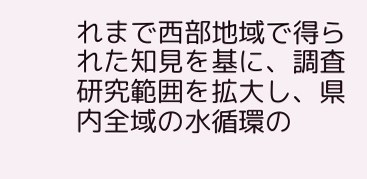れまで西部地域で得られた知見を基に、調査研究範囲を拡大し、県内全域の水循環の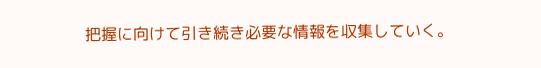把握に向けて引き続き必要な情報を収集していく。